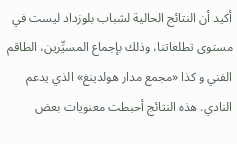أكيد أن النتائج الحالية لشباب بلوزداد ليست في مستوى تطلعاتنا، وذلك بإجماع المسيِّرين، الطاقم الفني و كذا «مجمع مدار هولدينغ» الذي يدعم النادي. هذه النتائج أحبطت معنويات بعض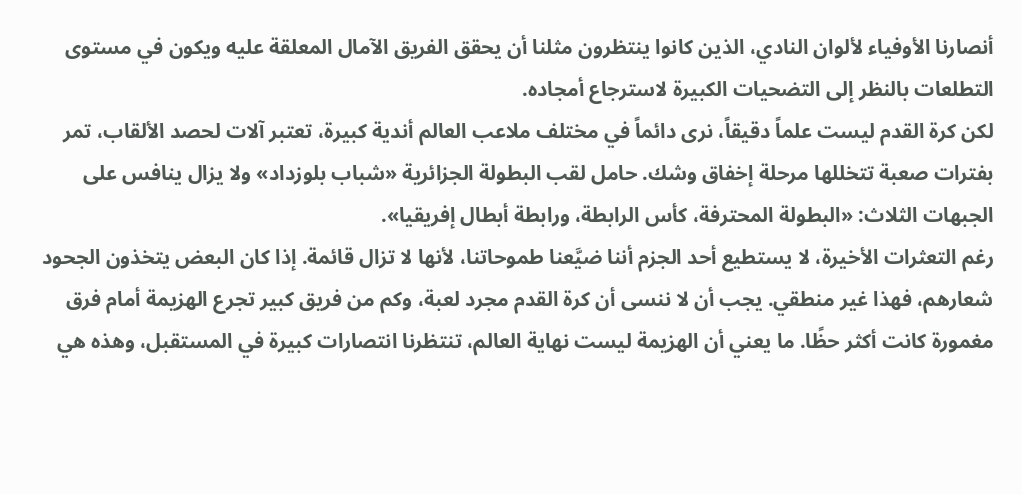أنصارنا الأوفياء لألوان النادي، الذين كانوا ينتظرون مثلنا أن يحقق الفريق الآمال المعلقة عليه ويكون في مستوى التطلعات بالنظر إلى التضحيات الكبيرة لاسترجاع أمجاده.
لكن كرة القدم ليست علماً دقيقاً، نرى دائماً في مختلف ملاعب العالم أندية كبيرة، تعتبر آلات لحصد الألقاب، تمر بفترات صعبة تتخللها مرحلة إخفاق وشك. حامل لقب البطولة الجزائرية «شباب بلوزداد» ولا يزال ينافس على الجبهات الثلاث: «البطولة المحترفة، كأس الرابطة، ورابطة أبطال إفريقيا».
رغم التعثرات الأخيرة، لا يستطيع أحد الجزم أننا ضيَّعنا طموحاتنا، لأنها لا تزال قائمة. إذا كان البعض يتخذون الجحود شعارهم، فهذا غير منطقي. يجب أن لا ننسى أن كرة القدم مجرد لعبة، وكم من فريق كبير تجرع الهزيمة أمام فرق مغمورة كانت أكثر حظًا. ما يعني أن الهزيمة ليست نهاية العالم، تنتظرنا انتصارات كبيرة في المستقبل، وهذه هي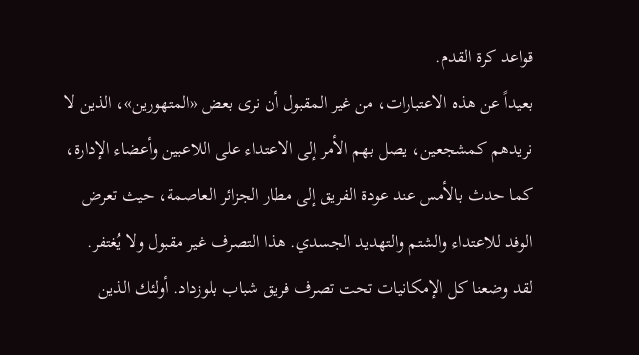قواعد كرة القدم.
بعيداً عن هذه الاعتبارات، من غير المقبول أن نرى بعض «المتهورين»، الذين لا نريدهم كمشجعين، يصل بهم الأمر إلى الاعتداء على اللاعبين وأعضاء الإدارة، كما حدث بالأمس عند عودة الفريق إلى مطار الجزائر العاصمة، حيث تعرض الوفد للاعتداء والشتم والتهديد الجسدي. هذا التصرف غير مقبول ولا يُغتفر.
لقد وضعنا كل الإمكانيات تحت تصرف فريق شباب بلوزداد. أولئك الذين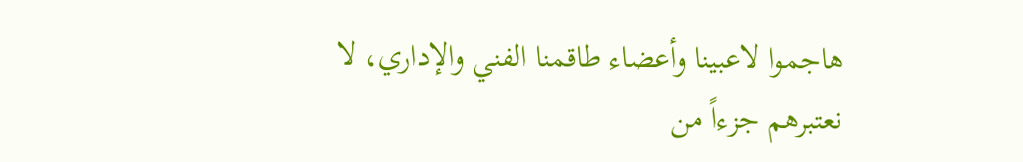هاجموا لاعبينا وأعضاء طاقمنا الفني والإداري، لا نعتبرهم جزءاً من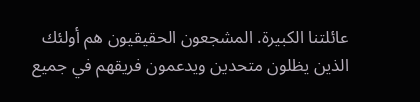عائلتنا الكبيرة. المشجعون الحقيقيون هم أولئك الذين يظلون متحدين ويدعمون فريقهم في جميع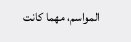المواسم، مهما كانت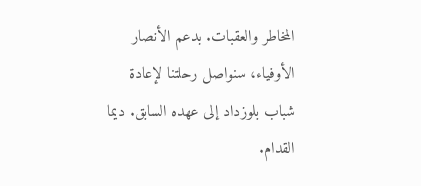المخاطر والعقبات. بدعم الأنصار الأوفياء، سنواصل رحلتنا لإعادة شباب بلوزداد إلى عهده السابق. ديما القدام.